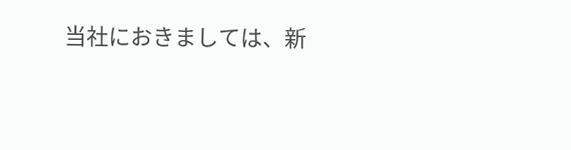当社におきましては、新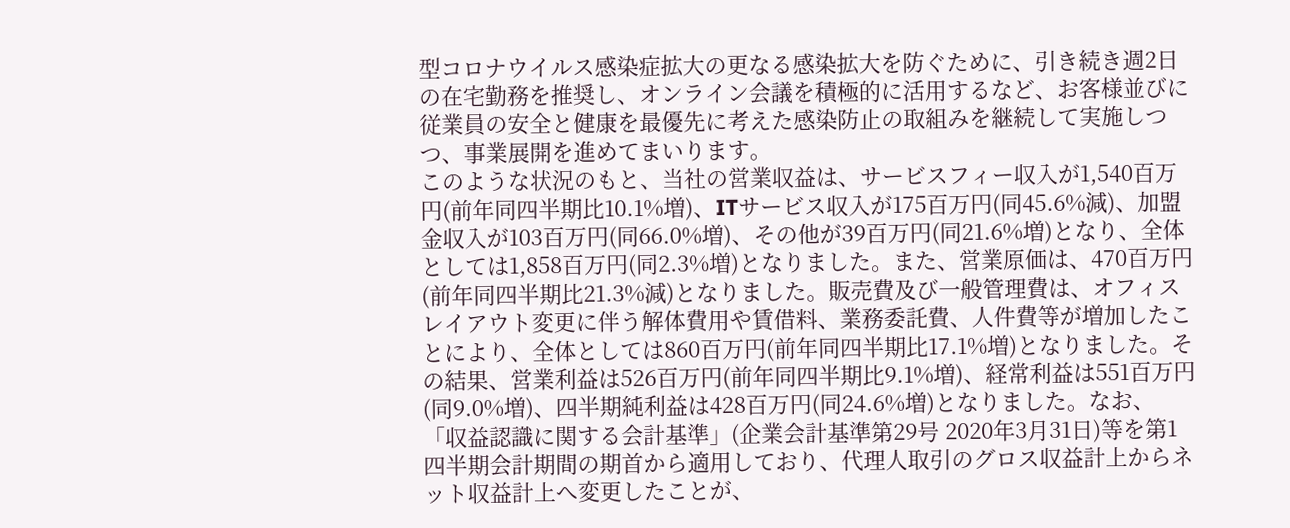型コロナウイルス感染症拡大の更なる感染拡大を防ぐために、引き続き週2日の在宅勤務を推奨し、オンライン会議を積極的に活用するなど、お客様並びに従業員の安全と健康を最優先に考えた感染防止の取組みを継続して実施しつつ、事業展開を進めてまいります。
このような状況のもと、当社の営業収益は、サービスフィー収入が1,540百万円(前年同四半期比10.1%増)、ITサービス収入が175百万円(同45.6%減)、加盟金収入が103百万円(同66.0%増)、その他が39百万円(同21.6%増)となり、全体としては1,858百万円(同2.3%増)となりました。また、営業原価は、470百万円(前年同四半期比21.3%減)となりました。販売費及び一般管理費は、オフィスレイアウト変更に伴う解体費用や賃借料、業務委託費、人件費等が増加したことにより、全体としては860百万円(前年同四半期比17.1%増)となりました。その結果、営業利益は526百万円(前年同四半期比9.1%増)、経常利益は551百万円(同9.0%増)、四半期純利益は428百万円(同24.6%増)となりました。なお、「収益認識に関する会計基準」(企業会計基準第29号 2020年3月31日)等を第1四半期会計期間の期首から適用しており、代理人取引のグロス収益計上からネット収益計上へ変更したことが、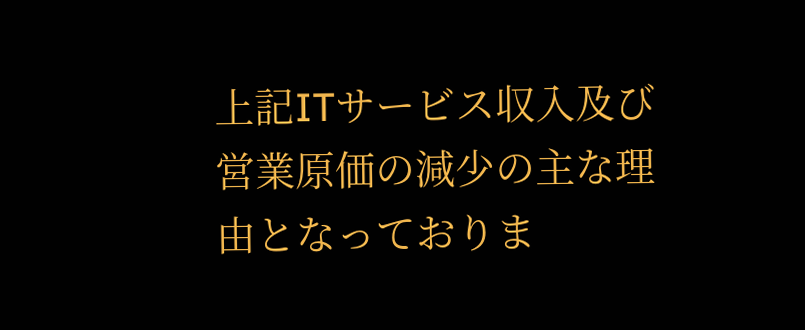上記ITサービス収入及び営業原価の減少の主な理由となっておりま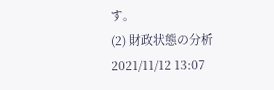す。
(2) 財政状態の分析
2021/11/12 13:07